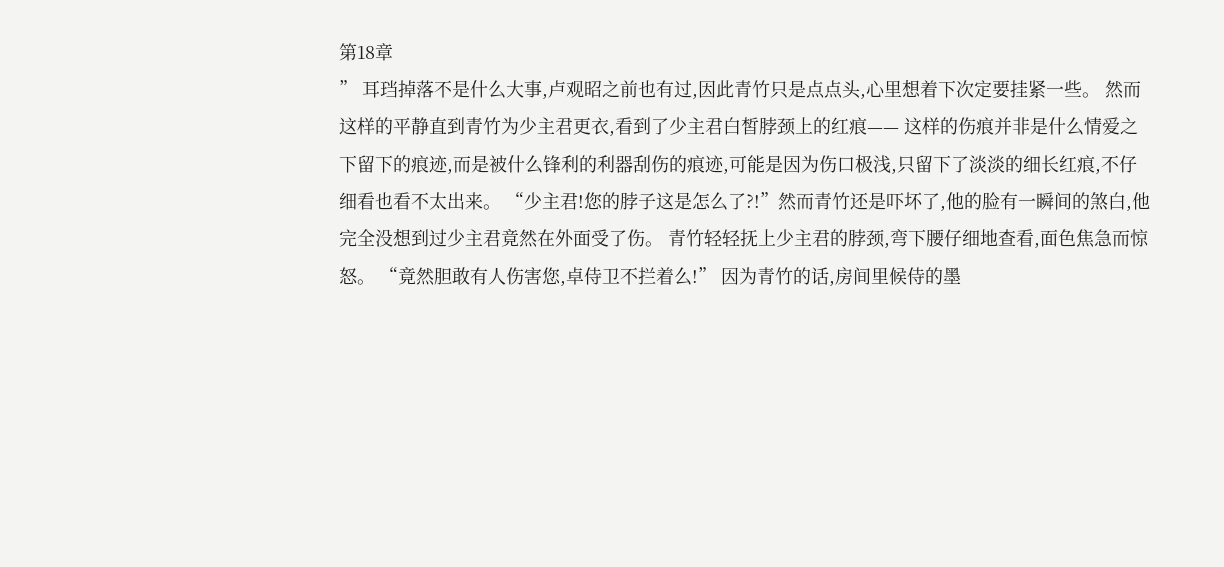第18章
” 耳珰掉落不是什么大事,卢观昭之前也有过,因此青竹只是点点头,心里想着下次定要挂紧一些。 然而这样的平静直到青竹为少主君更衣,看到了少主君白皙脖颈上的红痕—— 这样的伤痕并非是什么情爱之下留下的痕迹,而是被什么锋利的利器刮伤的痕迹,可能是因为伤口极浅,只留下了淡淡的细长红痕,不仔细看也看不太出来。 “少主君!您的脖子这是怎么了?!”然而青竹还是吓坏了,他的脸有一瞬间的煞白,他完全没想到过少主君竟然在外面受了伤。 青竹轻轻抚上少主君的脖颈,弯下腰仔细地查看,面色焦急而惊怒。 “竟然胆敢有人伤害您,卓侍卫不拦着么!” 因为青竹的话,房间里候侍的墨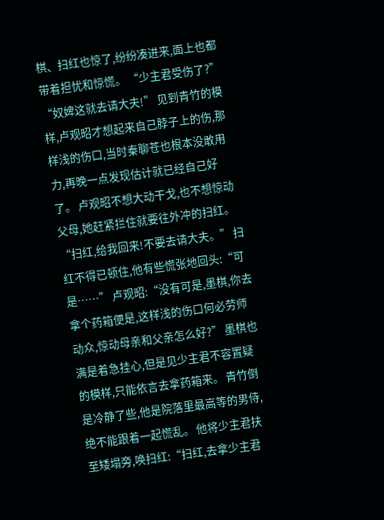棋、扫红也惊了,纷纷凑进来,面上也都带着担忧和惊慌。 “少主君受伤了?” “奴婢这就去请大夫!” 见到青竹的模样,卢观昭才想起来自己脖子上的伤,那样浅的伤口,当时秦聊苍也根本没敢用力,再晚一点发现估计就已经自己好了。 卢观昭不想大动干戈,也不想惊动父母,她赶紧拦住就要往外冲的扫红。 “扫红,给我回来!不要去请大夫。” 扫红不得已顿住,他有些慌张地回头:“可是……” 卢观昭:“没有可是,墨棋,你去拿个药箱便是,这样浅的伤口何必劳师动众,惊动母亲和父亲怎么好?” 墨棋也满是着急挂心,但是见少主君不容置疑的模样,只能依言去拿药箱来。 青竹倒是冷静了些,他是院落里最高等的男侍,绝不能跟着一起慌乱。 他将少主君扶至矮塌旁,唤扫红:“扫红,去拿少主君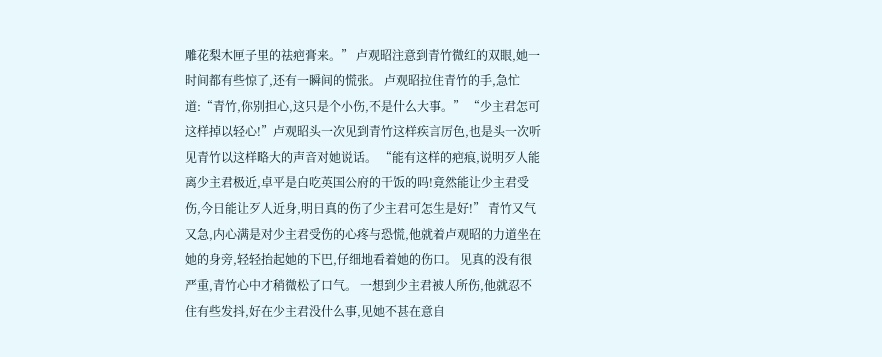雕花梨木匣子里的祛疤膏来。” 卢观昭注意到青竹微红的双眼,她一时间都有些惊了,还有一瞬间的慌张。 卢观昭拉住青竹的手,急忙道:“青竹,你别担心,这只是个小伤,不是什么大事。” “少主君怎可这样掉以轻心!”卢观昭头一次见到青竹这样疾言厉色,也是头一次听见青竹以这样略大的声音对她说话。 “能有这样的疤痕,说明歹人能离少主君极近,卓平是白吃英国公府的干饭的吗!竟然能让少主君受伤,今日能让歹人近身,明日真的伤了少主君可怎生是好!” 青竹又气又急,内心满是对少主君受伤的心疼与恐慌,他就着卢观昭的力道坐在她的身旁,轻轻抬起她的下巴,仔细地看着她的伤口。 见真的没有很严重,青竹心中才稍微松了口气。 一想到少主君被人所伤,他就忍不住有些发抖,好在少主君没什么事,见她不甚在意自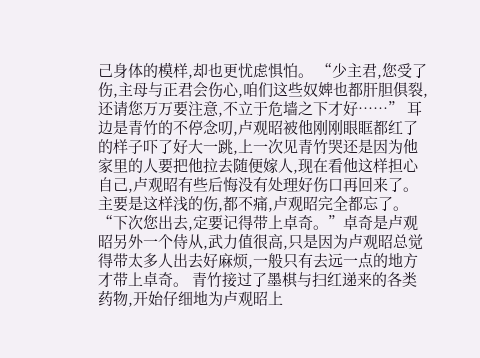己身体的模样,却也更忧虑惧怕。 “少主君,您受了伤,主母与正君会伤心,咱们这些奴婢也都肝胆俱裂,还请您万万要注意,不立于危墙之下才好……” 耳边是青竹的不停念叨,卢观昭被他刚刚眼眶都红了的样子吓了好大一跳,上一次见青竹哭还是因为他家里的人要把他拉去随便嫁人,现在看他这样担心自己,卢观昭有些后悔没有处理好伤口再回来了。 主要是这样浅的伤,都不痛,卢观昭完全都忘了。 “下次您出去,定要记得带上卓奇。”卓奇是卢观昭另外一个侍从,武力值很高,只是因为卢观昭总觉得带太多人出去好麻烦,一般只有去远一点的地方才带上卓奇。 青竹接过了墨棋与扫红递来的各类药物,开始仔细地为卢观昭上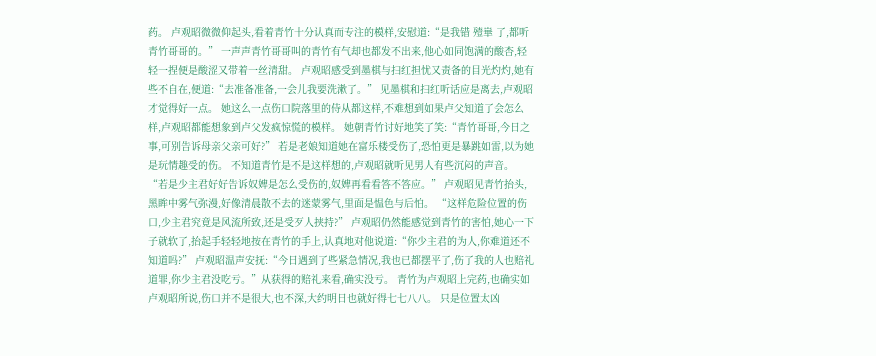药。 卢观昭微微仰起头,看着青竹十分认真而专注的模样,安慰道:“是我错 殪崋 了,都听青竹哥哥的。” 一声声青竹哥哥叫的青竹有气却也都发不出来,他心如同饱满的酸杏,轻轻一捏便是酸涩又带着一丝清甜。 卢观昭感受到墨棋与扫红担忧又责备的目光灼灼,她有些不自在,便道:“去准备准备,一会儿我要洗漱了。” 见墨棋和扫红听话应是离去,卢观昭才觉得好一点。 她这么一点伤口院落里的侍从都这样,不难想到如果卢父知道了会怎么样,卢观昭都能想象到卢父发疯惊慌的模样。 她朝青竹讨好地笑了笑:“青竹哥哥,今日之事,可别告诉母亲父亲可好?” 若是老娘知道她在富乐楼受伤了,恐怕更是暴跳如雷,以为她是玩情趣受的伤。 不知道青竹是不是这样想的,卢观昭就听见男人有些沉闷的声音。 “若是少主君好好告诉奴婢是怎么受伤的,奴婢再看看答不答应。” 卢观昭见青竹抬头,黑眸中雾气弥漫,好像清晨散不去的迷蒙雾气,里面是愠色与后怕。 “这样危险位置的伤口,少主君究竟是风流所致,还是受歹人挟持?” 卢观昭仍然能感觉到青竹的害怕,她心一下子就软了,抬起手轻轻地按在青竹的手上,认真地对他说道:“你少主君的为人,你难道还不知道吗?” 卢观昭温声安抚:“今日遇到了些紧急情况,我也已都摆平了,伤了我的人也赔礼道罪,你少主君没吃亏。”从获得的赔礼来看,确实没亏。 青竹为卢观昭上完药,也确实如卢观昭所说,伤口并不是很大,也不深,大约明日也就好得七七八八。 只是位置太凶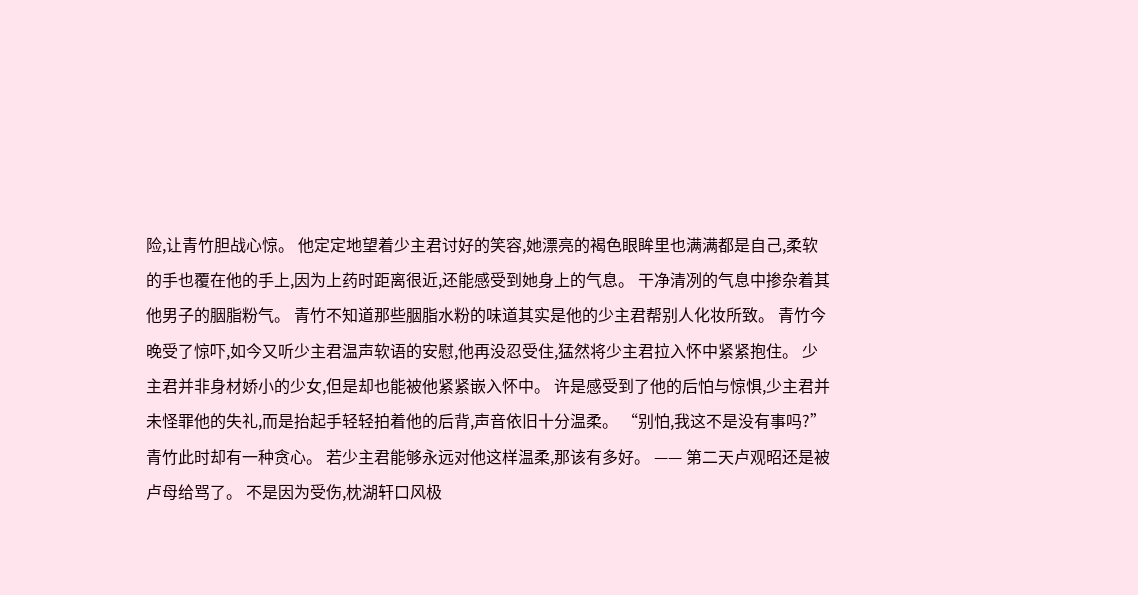险,让青竹胆战心惊。 他定定地望着少主君讨好的笑容,她漂亮的褐色眼眸里也满满都是自己,柔软的手也覆在他的手上,因为上药时距离很近,还能感受到她身上的气息。 干净清冽的气息中掺杂着其他男子的胭脂粉气。 青竹不知道那些胭脂水粉的味道其实是他的少主君帮别人化妆所致。 青竹今晚受了惊吓,如今又听少主君温声软语的安慰,他再没忍受住,猛然将少主君拉入怀中紧紧抱住。 少主君并非身材娇小的少女,但是却也能被他紧紧嵌入怀中。 许是感受到了他的后怕与惊惧,少主君并未怪罪他的失礼,而是抬起手轻轻拍着他的后背,声音依旧十分温柔。 “别怕,我这不是没有事吗?” 青竹此时却有一种贪心。 若少主君能够永远对他这样温柔,那该有多好。 —— 第二天卢观昭还是被卢母给骂了。 不是因为受伤,枕湖轩口风极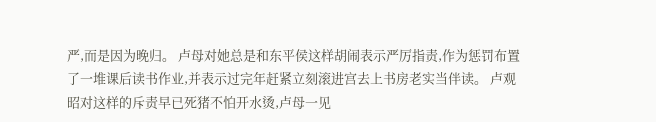严,而是因为晚归。 卢母对她总是和东平侯这样胡闹表示严厉指责,作为惩罚布置了一堆课后读书作业,并表示过完年赶紧立刻滚进宫去上书房老实当伴读。 卢观昭对这样的斥责早已死猪不怕开水烫,卢母一见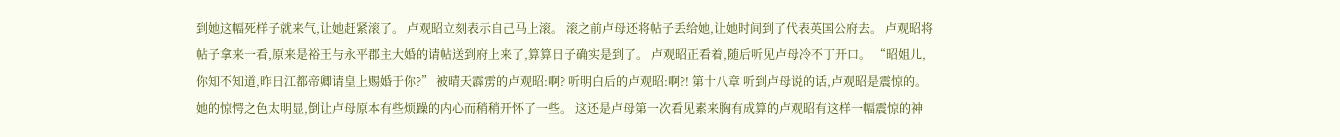到她这幅死样子就来气,让她赶紧滚了。 卢观昭立刻表示自己马上滚。 滚之前卢母还将帖子丢给她,让她时间到了代表英国公府去。 卢观昭将帖子拿来一看,原来是裕王与永平郡主大婚的请帖送到府上来了,算算日子确实是到了。 卢观昭正看着,随后听见卢母冷不丁开口。 “昭姐儿,你知不知道,昨日江都帝卿请皇上赐婚于你?” 被晴天霹雳的卢观昭:啊? 听明白后的卢观昭:啊?! 第十八章 听到卢母说的话,卢观昭是震惊的。 她的惊愕之色太明显,倒让卢母原本有些烦躁的内心而稍稍开怀了一些。 这还是卢母第一次看见素来胸有成算的卢观昭有这样一幅震惊的神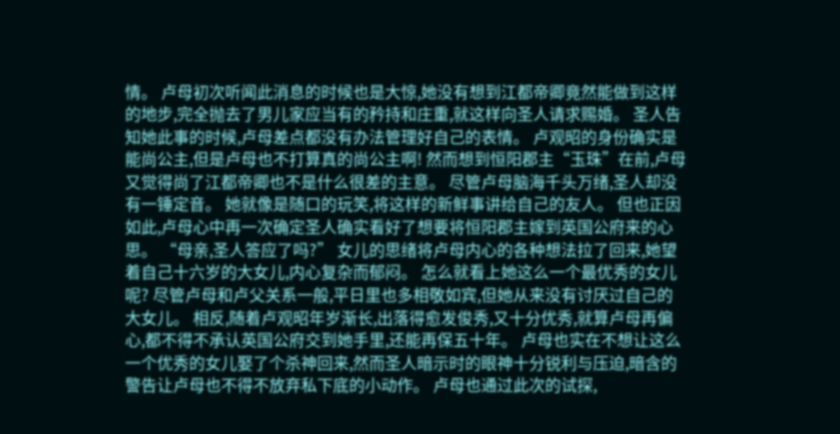情。 卢母初次听闻此消息的时候也是大惊,她没有想到江都帝卿竟然能做到这样的地步,完全抛去了男儿家应当有的矜持和庄重,就这样向圣人请求赐婚。 圣人告知她此事的时候,卢母差点都没有办法管理好自己的表情。 卢观昭的身份确实是能尚公主,但是卢母也不打算真的尚公主啊! 然而想到恒阳郡主“玉珠”在前,卢母又觉得尚了江都帝卿也不是什么很差的主意。 尽管卢母脑海千头万绪,圣人却没有一锤定音。 她就像是随口的玩笑,将这样的新鲜事讲给自己的友人。 但也正因如此,卢母心中再一次确定圣人确实看好了想要将恒阳郡主嫁到英国公府来的心思。 “母亲,圣人答应了吗?” 女儿的思绪将卢母内心的各种想法拉了回来,她望着自己十六岁的大女儿,内心复杂而郁闷。 怎么就看上她这么一个最优秀的女儿呢? 尽管卢母和卢父关系一般,平日里也多相敬如宾,但她从来没有讨厌过自己的大女儿。 相反,随着卢观昭年岁渐长,出落得愈发俊秀,又十分优秀,就算卢母再偏心,都不得不承认英国公府交到她手里,还能再保五十年。 卢母也实在不想让这么一个优秀的女儿娶了个杀神回来,然而圣人暗示时的眼神十分锐利与压迫,暗含的警告让卢母也不得不放弃私下底的小动作。 卢母也通过此次的试探,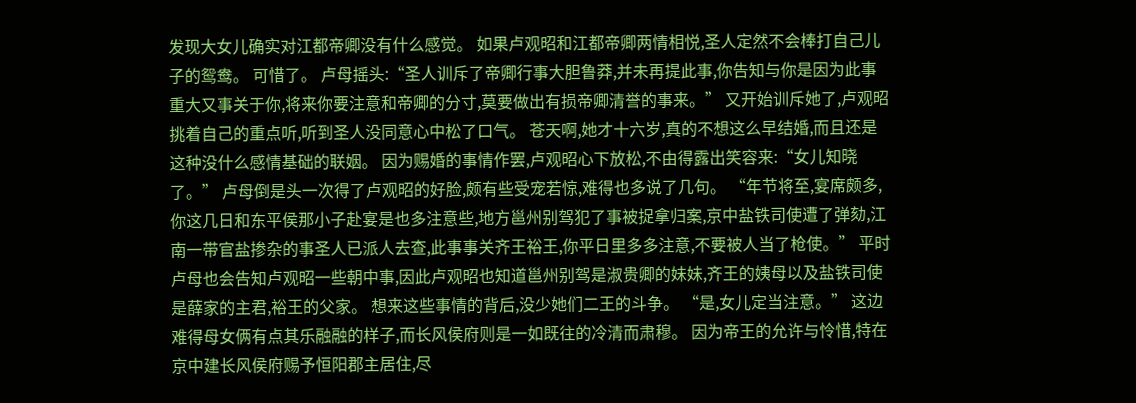发现大女儿确实对江都帝卿没有什么感觉。 如果卢观昭和江都帝卿两情相悦,圣人定然不会棒打自己儿子的鸳鸯。 可惜了。 卢母摇头:“圣人训斥了帝卿行事大胆鲁莽,并未再提此事,你告知与你是因为此事重大又事关于你,将来你要注意和帝卿的分寸,莫要做出有损帝卿清誉的事来。” 又开始训斥她了,卢观昭挑着自己的重点听,听到圣人没同意心中松了口气。 苍天啊,她才十六岁,真的不想这么早结婚,而且还是这种没什么感情基础的联姻。 因为赐婚的事情作罢,卢观昭心下放松,不由得露出笑容来:“女儿知晓了。” 卢母倒是头一次得了卢观昭的好脸,颇有些受宠若惊,难得也多说了几句。 “年节将至,宴席颇多,你这几日和东平侯那小子赴宴是也多注意些,地方邕州别驾犯了事被捉拿归案,京中盐铁司使遭了弹劾,江南一带官盐掺杂的事圣人已派人去查,此事事关齐王裕王,你平日里多多注意,不要被人当了枪使。” 平时卢母也会告知卢观昭一些朝中事,因此卢观昭也知道邕州别驾是淑贵卿的妹妹,齐王的姨母以及盐铁司使是薛家的主君,裕王的父家。 想来这些事情的背后,没少她们二王的斗争。 “是,女儿定当注意。” 这边难得母女俩有点其乐融融的样子,而长风侯府则是一如既往的冷清而肃穆。 因为帝王的允许与怜惜,特在京中建长风侯府赐予恒阳郡主居住,尽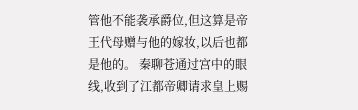管他不能袭承爵位,但这算是帝王代母赠与他的嫁妆,以后也都是他的。 秦聊苍通过宫中的眼线,收到了江都帝卿请求皇上赐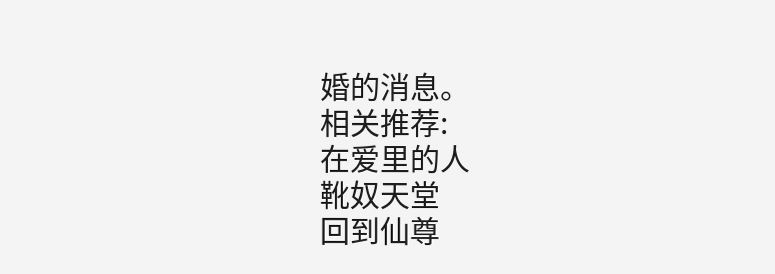婚的消息。
相关推荐:
在爱里的人
靴奴天堂
回到仙尊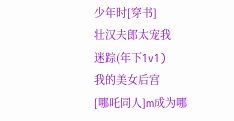少年时[穿书]
壮汉夫郎太宠我
迷踪(年下1v1)
我的美女后宫
[哪吒同人]m成为哪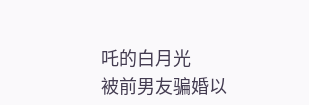吒的白月光
被前男友骗婚以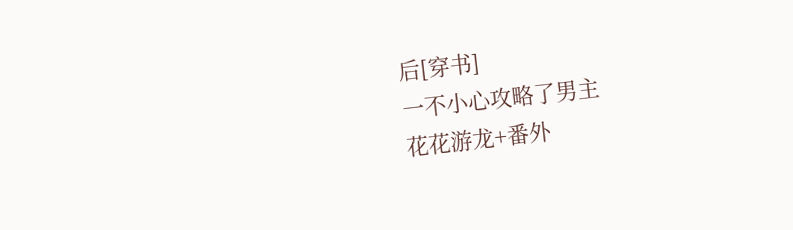后[穿书]
一不小心攻略了男主
花花游龙+番外